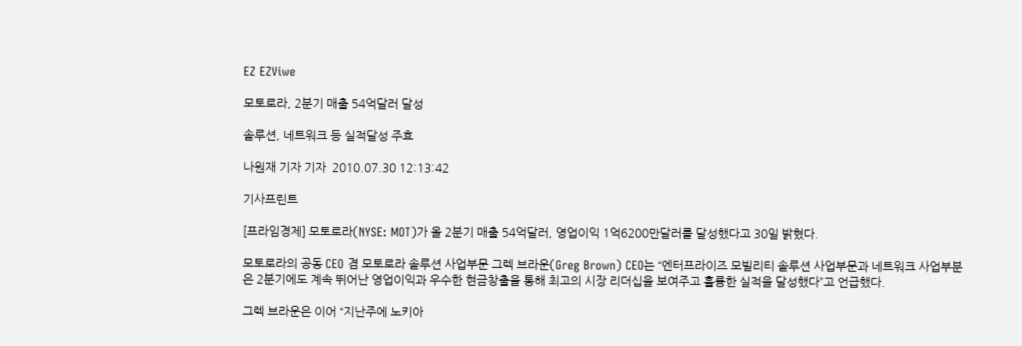EZ EZViwe

모토로라, 2분기 매출 54억달러 달성

솔루션, 네트워크 등 실적달성 주효

나원재 기자 기자  2010.07.30 12:13:42

기사프린트

[프라임경제] 모토로라(NYSE: MOT)가 올 2분기 매출 54억달러, 영업이익 1억6200만달러를 달성했다고 30일 밝혔다.

모토로라의 공동 CEO 겸 모토로라 솔루션 사업부문 그렉 브라운(Greg Brown) CEO는 “엔터프라이즈 모빌리티 솔루션 사업부문과 네트워크 사업부분은 2분기에도 계속 뛰어난 영업이익과 우수한 현금창출을 통해 최고의 시장 리더십을 보여주고 훌륭한 실적을 달성했다”고 언급했다.

그렉 브라운은 이어 “지난주에 노키아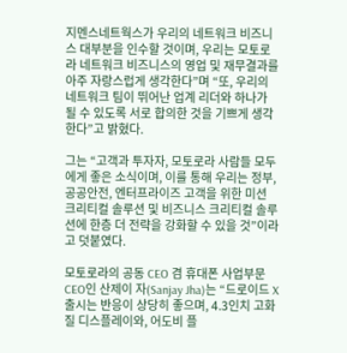지멘스네트웍스가 우리의 네트워크 비즈니스 대부분을 인수할 것이며, 우리는 모토로라 네트워크 비즈니스의 영업 및 재무결과를 아주 자랑스럽게 생각한다”며 “또, 우리의 네트워크 팀이 뛰어난 업계 리더와 하나가 될 수 있도록 서로 합의한 것을 기쁘게 생각한다”고 밝혔다.

그는 “고객과 투자자, 모토로라 사람들 모두에게 좋은 소식이며, 이를 통해 우리는 정부, 공공안전, 엔터프라이즈 고객을 위한 미션 크리티컬 솔루션 및 비즈니스 크리티컬 솔루션에 한층 더 전략을 강화할 수 있을 것”이라고 덧붙였다.

모토로라의 공동 CEO 겸 휴대폰 사업부문 CEO인 산제이 자(Sanjay Jha)는 “드로이드 X 출시는 반응이 상당히 좋으며, 4.3인치 고화질 디스플레이와, 어도비 플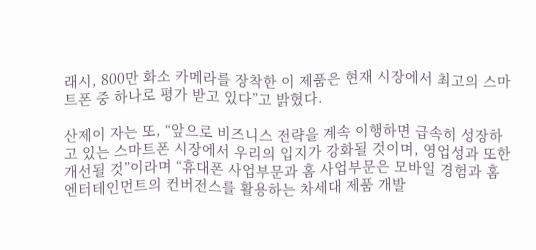래시, 800만 화소 카메라를 장착한 이 제품은 현재 시장에서 최고의 스마트폰 중 하나로 평가 받고 있다”고 밝혔다.

산제이 자는 또, “앞으로 비즈니스 전략을 계속 이행하면 급속히 성장하고 있는 스마트폰 시장에서 우리의 입지가 강화될 것이며, 영업성과 또한 개선될 것”이라며 “휴대폰 사업부문과 홈 사업부문은 모바일 경험과 홈 엔터테인먼트의 컨버전스를 활용하는 차세대 제품 개발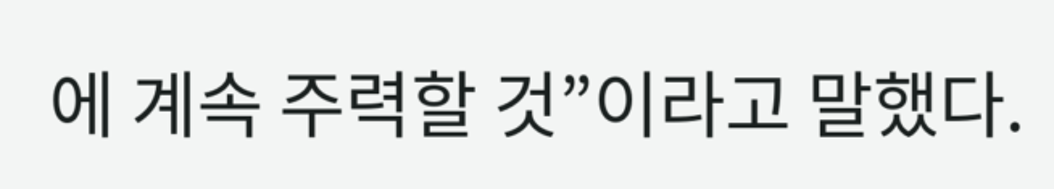에 계속 주력할 것”이라고 말했다.